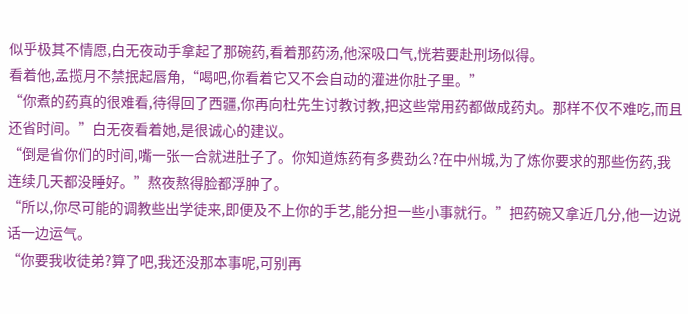似乎极其不情愿,白无夜动手拿起了那碗药,看着那药汤,他深吸口气,恍若要赴刑场似得。
看着他,孟揽月不禁抿起唇角,“喝吧,你看着它又不会自动的灌进你肚子里。”
“你煮的药真的很难看,待得回了西疆,你再向杜先生讨教讨教,把这些常用药都做成药丸。那样不仅不难吃,而且还省时间。”白无夜看着她,是很诚心的建议。
“倒是省你们的时间,嘴一张一合就进肚子了。你知道炼药有多费劲么?在中州城,为了炼你要求的那些伤药,我连续几天都没睡好。”熬夜熬得脸都浮肿了。
“所以,你尽可能的调教些出学徒来,即便及不上你的手艺,能分担一些小事就行。”把药碗又拿近几分,他一边说话一边运气。
“你要我收徒弟?算了吧,我还没那本事呢,可别再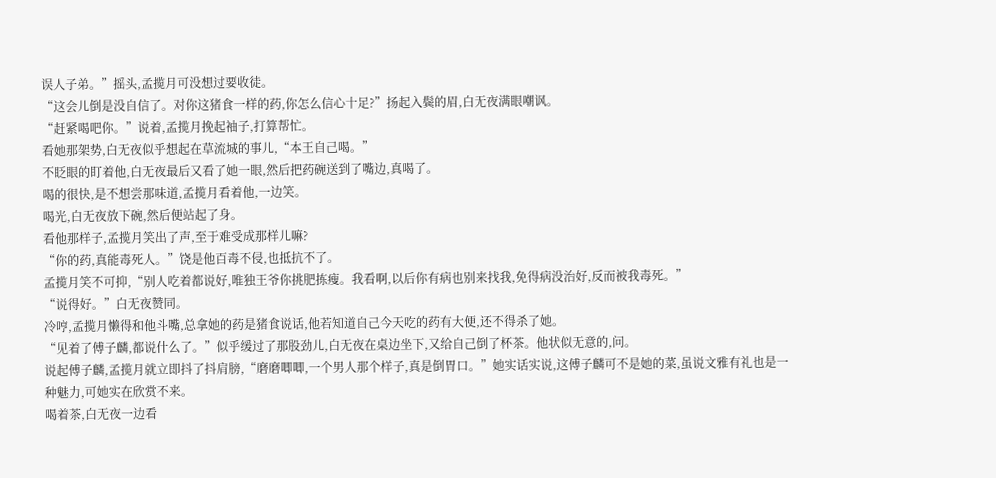误人子弟。”摇头,孟揽月可没想过要收徒。
“这会儿倒是没自信了。对你这猪食一样的药,你怎么信心十足?”扬起入鬓的眉,白无夜满眼嘲讽。
“赶紧喝吧你。”说着,孟揽月挽起袖子,打算帮忙。
看她那架势,白无夜似乎想起在草流城的事儿,“本王自己喝。”
不眨眼的盯着他,白无夜最后又看了她一眼,然后把药碗送到了嘴边,真喝了。
喝的很快,是不想尝那味道,孟揽月看着他,一边笑。
喝光,白无夜放下碗,然后便站起了身。
看他那样子,孟揽月笑出了声,至于难受成那样儿嘛?
“你的药,真能毒死人。”饶是他百毒不侵,也抵抗不了。
孟揽月笑不可抑,“别人吃着都说好,唯独王爷你挑肥拣瘦。我看啊,以后你有病也别来找我,免得病没治好,反而被我毒死。”
“说得好。”白无夜赞同。
冷哼,孟揽月懒得和他斗嘴,总拿她的药是猪食说话,他若知道自己今天吃的药有大便,还不得杀了她。
“见着了傅子麟,都说什么了。”似乎缓过了那股劲儿,白无夜在桌边坐下,又给自己倒了杯茶。他状似无意的,问。
说起傅子麟,孟揽月就立即抖了抖肩膀,“磨磨唧唧,一个男人那个样子,真是倒胃口。”她实话实说,这傅子麟可不是她的菜,虽说文雅有礼也是一种魅力,可她实在欣赏不来。
喝着茶,白无夜一边看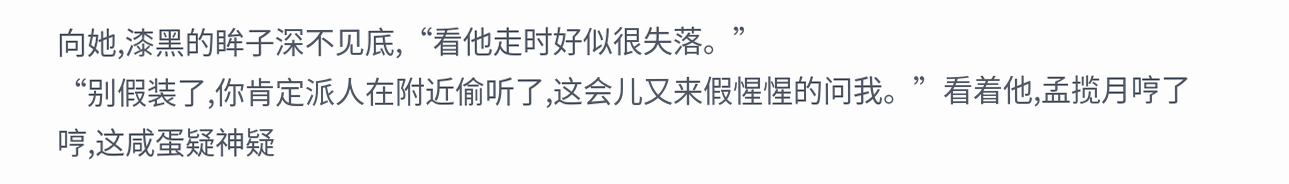向她,漆黑的眸子深不见底,“看他走时好似很失落。”
“别假装了,你肯定派人在附近偷听了,这会儿又来假惺惺的问我。”看着他,孟揽月哼了哼,这咸蛋疑神疑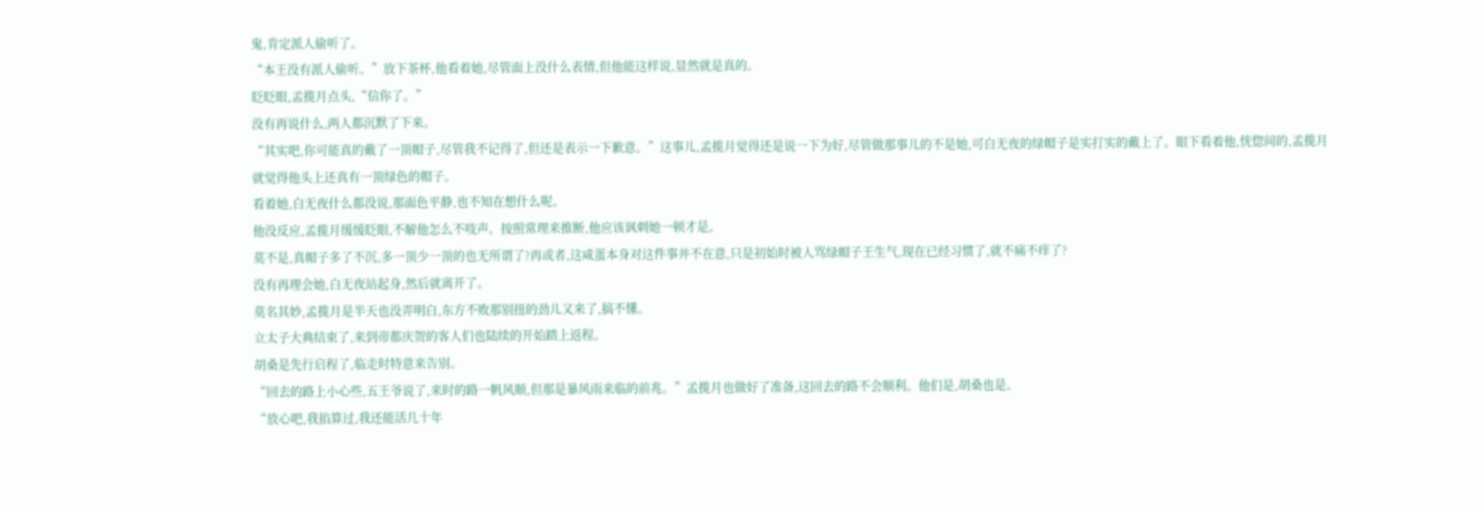鬼,肯定派人偷听了。
“本王没有派人偷听。”放下茶杯,他看着她,尽管面上没什么表情,但他能这样说,显然就是真的。
眨眨眼,孟揽月点头,“信你了。”
没有再说什么,两人都沉默了下来。
“其实吧,你可能真的戴了一顶帽子,尽管我不记得了,但还是表示一下歉意。”这事儿,孟揽月觉得还是说一下为好,尽管做那事儿的不是她,可白无夜的绿帽子是实打实的戴上了。眼下看着他,恍惚间的,孟揽月就觉得他头上还真有一顶绿色的帽子。
看着她,白无夜什么都没说,那面色平静,也不知在想什么呢。
他没反应,孟揽月缓缓眨眼,不解他怎么不吱声。按照常理来推断,他应该讽刺她一顿才是。
莫不是,真帽子多了不沉,多一顶少一顶的也无所谓了?再或者,这咸蛋本身对这件事并不在意,只是初始时被人骂绿帽子王生气,现在已经习惯了,就不痛不痒了?
没有再理会她,白无夜站起身,然后就离开了。
莫名其妙,孟揽月是半天也没弄明白,东方不败那别扭的劲儿又来了,搞不懂。
立太子大典结束了,来到帝都庆贺的客人们也陆续的开始踏上返程。
胡桑是先行启程了,临走时特意来告别。
“回去的路上小心些,五王爷说了,来时的路一帆风顺,但那是暴风雨来临的前兆。”孟揽月也做好了准备,这回去的路不会顺利。他们是,胡桑也是。
“放心吧,我掐算过,我还能活几十年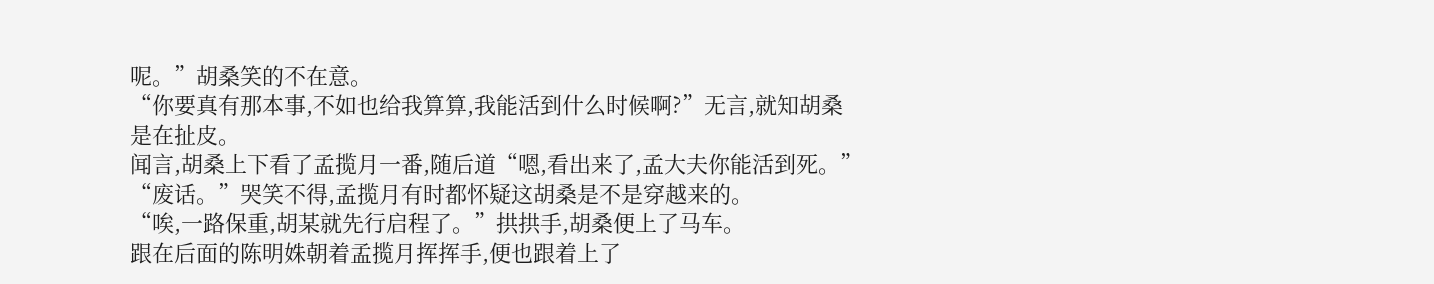呢。”胡桑笑的不在意。
“你要真有那本事,不如也给我算算,我能活到什么时候啊?”无言,就知胡桑是在扯皮。
闻言,胡桑上下看了孟揽月一番,随后道“嗯,看出来了,孟大夫你能活到死。”
“废话。”哭笑不得,孟揽月有时都怀疑这胡桑是不是穿越来的。
“唉,一路保重,胡某就先行启程了。”拱拱手,胡桑便上了马车。
跟在后面的陈明姝朝着孟揽月挥挥手,便也跟着上了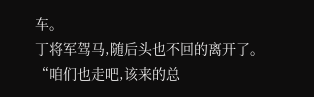车。
丁将军驾马,随后头也不回的离开了。
“咱们也走吧,该来的总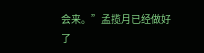会来。”孟揽月已经做好了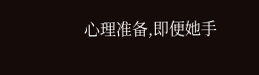心理准备,即便她手